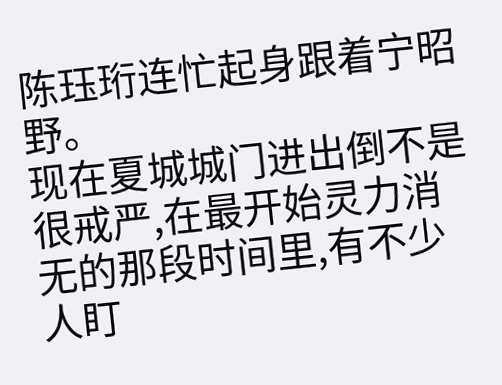陈珏珩连忙起身跟着宁昭野。
现在夏城城门进出倒不是很戒严,在最开始灵力消无的那段时间里,有不少人盯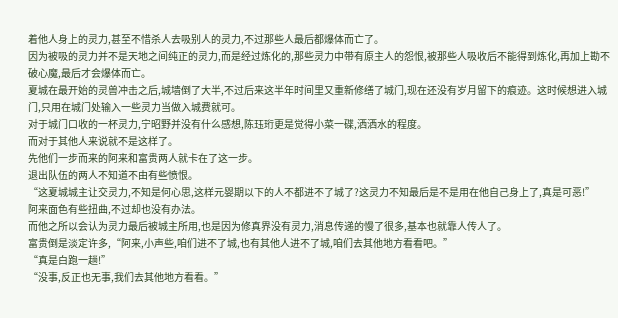着他人身上的灵力,甚至不惜杀人去吸别人的灵力,不过那些人最后都爆体而亡了。
因为被吸的灵力并不是天地之间纯正的灵力,而是经过炼化的,那些灵力中带有原主人的怨恨,被那些人吸收后不能得到炼化,再加上勘不破心魔,最后才会爆体而亡。
夏城在最开始的灵兽冲击之后,城墙倒了大半,不过后来这半年时间里又重新修缮了城门,现在还没有岁月留下的痕迹。这时候想进入城门,只用在城门处输入一些灵力当做入城费就可。
对于城门口收的一杯灵力,宁昭野并没有什么感想,陈珏珩更是觉得小菜一碟,洒洒水的程度。
而对于其他人来说就不是这样了。
先他们一步而来的阿来和富贵两人就卡在了这一步。
退出队伍的两人不知道不由有些愤恨。
“这夏城城主让交灵力,不知是何心思,这样元婴期以下的人不都进不了城了?这灵力不知最后是不是用在他自己身上了,真是可恶!”
阿来面色有些扭曲,不过却也没有办法。
而他之所以会认为灵力最后被城主所用,也是因为修真界没有灵力,消息传递的慢了很多,基本也就靠人传人了。
富贵倒是淡定许多,“阿来,小声些,咱们进不了城,也有其他人进不了城,咱们去其他地方看看吧。”
“真是白跑一趟!”
“没事,反正也无事,我们去其他地方看看。”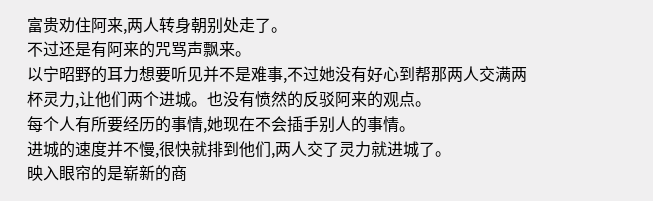富贵劝住阿来,两人转身朝别处走了。
不过还是有阿来的咒骂声飘来。
以宁昭野的耳力想要听见并不是难事,不过她没有好心到帮那两人交满两杯灵力,让他们两个进城。也没有愤然的反驳阿来的观点。
每个人有所要经历的事情,她现在不会插手别人的事情。
进城的速度并不慢,很快就排到他们,两人交了灵力就进城了。
映入眼帘的是崭新的商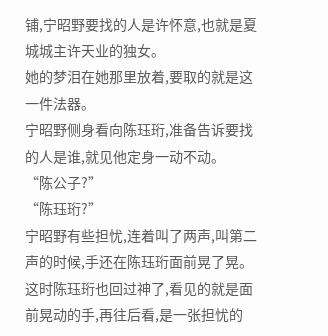铺,宁昭野要找的人是许怀意,也就是夏城城主许天业的独女。
她的梦泪在她那里放着,要取的就是这一件法器。
宁昭野侧身看向陈珏珩,准备告诉要找的人是谁,就见他定身一动不动。
“陈公子?”
“陈珏珩?”
宁昭野有些担忧,连着叫了两声,叫第二声的时候,手还在陈珏珩面前晃了晃。
这时陈珏珩也回过神了,看见的就是面前晃动的手,再往后看,是一张担忧的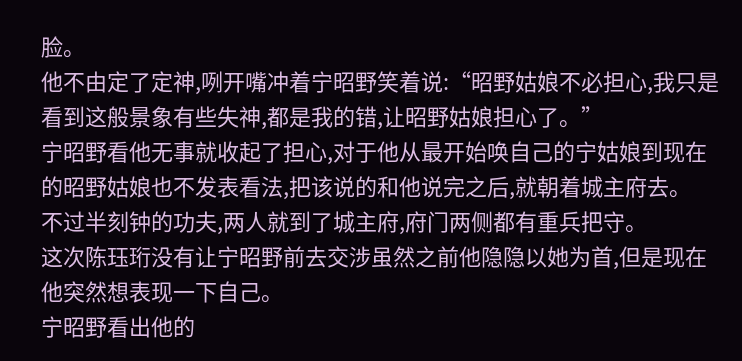脸。
他不由定了定神,咧开嘴冲着宁昭野笑着说:“昭野姑娘不必担心,我只是看到这般景象有些失神,都是我的错,让昭野姑娘担心了。”
宁昭野看他无事就收起了担心,对于他从最开始唤自己的宁姑娘到现在的昭野姑娘也不发表看法,把该说的和他说完之后,就朝着城主府去。
不过半刻钟的功夫,两人就到了城主府,府门两侧都有重兵把守。
这次陈珏珩没有让宁昭野前去交涉虽然之前他隐隐以她为首,但是现在他突然想表现一下自己。
宁昭野看出他的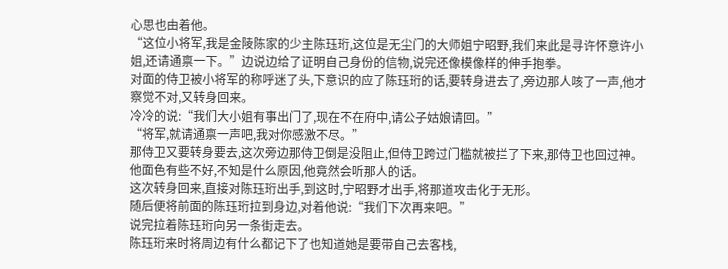心思也由着他。
“这位小将军,我是金陵陈家的少主陈珏珩,这位是无尘门的大师姐宁昭野,我们来此是寻许怀意许小姐,还请通禀一下。”边说边给了证明自己身份的信物,说完还像模像样的伸手抱拳。
对面的侍卫被小将军的称呼迷了头,下意识的应了陈珏珩的话,要转身进去了,旁边那人咳了一声,他才察觉不对,又转身回来。
冷冷的说:“我们大小姐有事出门了,现在不在府中,请公子姑娘请回。”
“将军,就请通禀一声吧,我对你感激不尽。”
那侍卫又要转身要去,这次旁边那侍卫倒是没阻止,但侍卫跨过门槛就被拦了下来,那侍卫也回过神。
他面色有些不好,不知是什么原因,他竟然会听那人的话。
这次转身回来,直接对陈珏珩出手,到这时,宁昭野才出手,将那道攻击化于无形。
随后便将前面的陈珏珩拉到身边,对着他说:“我们下次再来吧。”
说完拉着陈珏珩向另一条街走去。
陈珏珩来时将周边有什么都记下了也知道她是要带自己去客栈,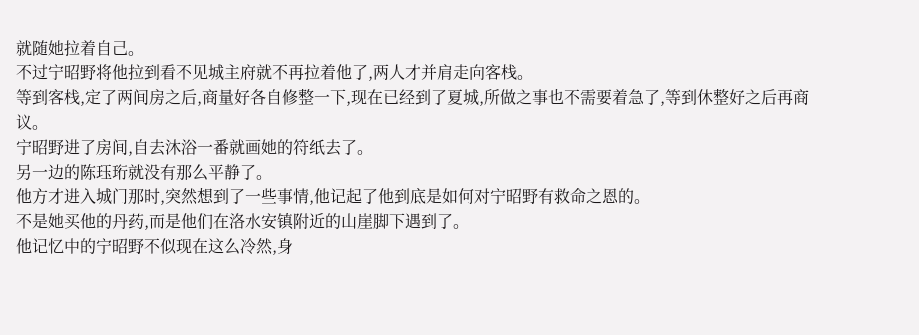就随她拉着自己。
不过宁昭野将他拉到看不见城主府就不再拉着他了,两人才并肩走向客栈。
等到客栈,定了两间房之后,商量好各自修整一下,现在已经到了夏城,所做之事也不需要着急了,等到休整好之后再商议。
宁昭野进了房间,自去沐浴一番就画她的符纸去了。
另一边的陈珏珩就没有那么平静了。
他方才进入城门那时,突然想到了一些事情,他记起了他到底是如何对宁昭野有救命之恩的。
不是她买他的丹药,而是他们在洛水安镇附近的山崖脚下遇到了。
他记忆中的宁昭野不似现在这么冷然,身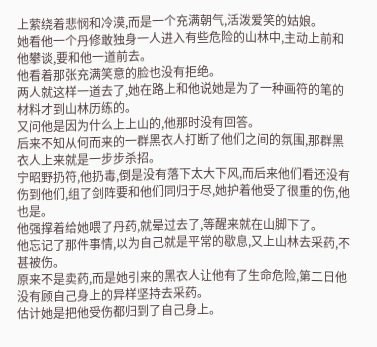上萦绕着悲悯和冷漠,而是一个充满朝气,活泼爱笑的姑娘。
她看他一个丹修敢独身一人进入有些危险的山林中,主动上前和他攀谈,要和他一道前去。
他看着那张充满笑意的脸也没有拒绝。
两人就这样一道去了,她在路上和他说她是为了一种画符的笔的材料才到山林历练的。
又问他是因为什么上上山的,他那时没有回答。
后来不知从何而来的一群黑衣人打断了他们之间的氛围,那群黑衣人上来就是一步步杀招。
宁昭野扔符,他扔毒,倒是没有落下太大下风,而后来他们看还没有伤到他们,组了剑阵要和他们同归于尽,她护着他受了很重的伤,他也是。
他强撑着给她喂了丹药,就晕过去了,等醒来就在山脚下了。
他忘记了那件事情,以为自己就是平常的歇息,又上山林去采药,不甚被伤。
原来不是卖药,而是她引来的黑衣人让他有了生命危险,第二日他没有顾自己身上的异样坚持去采药。
估计她是把他受伤都归到了自己身上。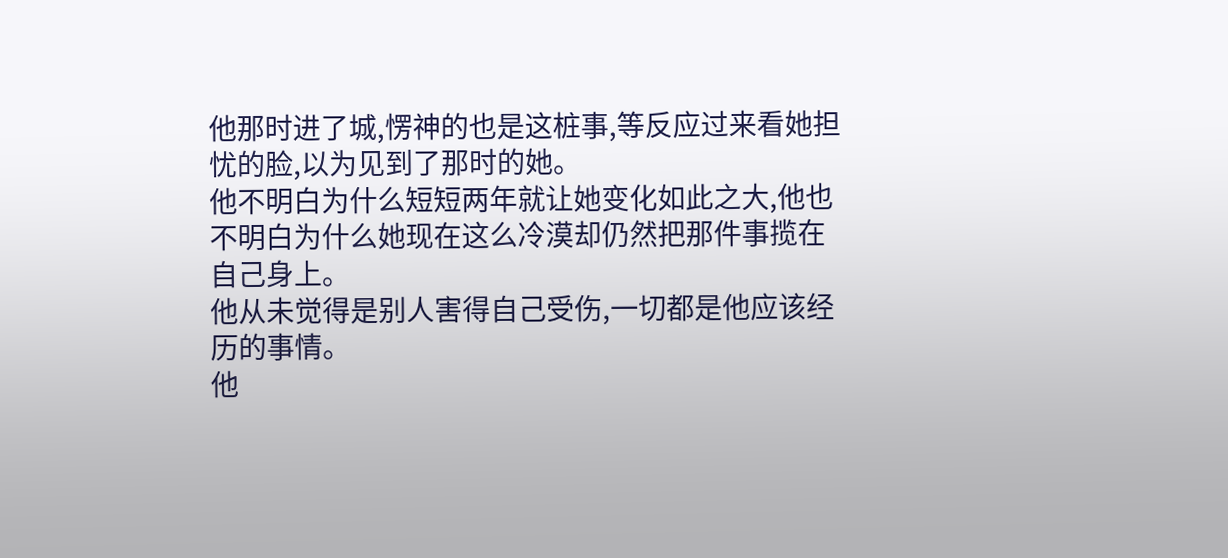他那时进了城,愣神的也是这桩事,等反应过来看她担忧的脸,以为见到了那时的她。
他不明白为什么短短两年就让她变化如此之大,他也不明白为什么她现在这么冷漠却仍然把那件事揽在自己身上。
他从未觉得是别人害得自己受伤,一切都是他应该经历的事情。
他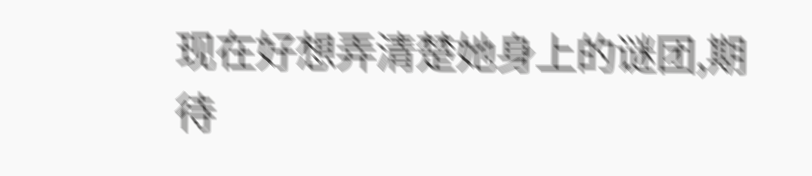现在好想弄清楚她身上的谜团,期待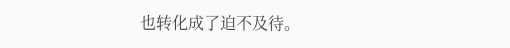也转化成了迫不及待。